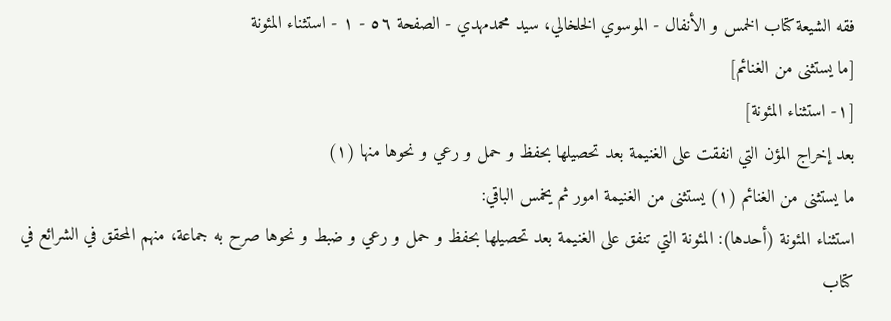فقه الشيعة كتاب الخمس و الأنفال - الموسوي الخلخالي، سيد محمدمهدي - الصفحة ٥٦ - ١ - استثناء المئونة
[ما يستثنى من الغنائم]
[١- استثناء المئونة]
بعد إخراج المؤن التي انفقت على الغنيمة بعد تحصيلها بحفظ و حمل و رعي و نحوها منها (١)
ما يستثنى من الغنائم (١) يستثنى من الغنيمة امور ثم يخمس الباقي:
استثناء المئونة (أحدها): المئونة التي تنفق على الغنيمة بعد تحصيلها بحفظ و حمل و رعي و ضبط و نحوها صرح به جماعة، منهم المحقق في الشرائع في كتاب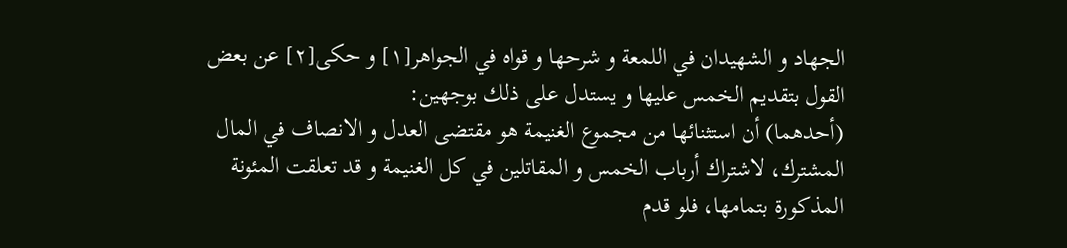الجهاد و الشهيدان في اللمعة و شرحها و قواه في الجواهر[١] و حكى[٢] عن بعض القول بتقديم الخمس عليها و يستدل على ذلك بوجهين:
(أحدهما) أن استثنائها من مجموع الغنيمة هو مقتضى العدل و الانصاف في المال المشترك، لاشتراك أرباب الخمس و المقاتلين في كل الغنيمة و قد تعلقت المئونة المذكورة بتمامها، فلو قدم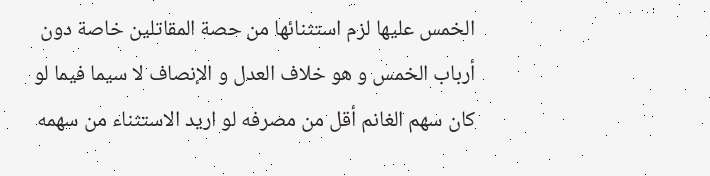الخمس عليها لزم استثنائها من حصة المقاتلين خاصة دون أرباب الخمس و هو خلاف العدل و الإنصاف لا سيما فيما لو كان سهم الغانم أقل من مصرفه لو اريد الاستثناء من سهمه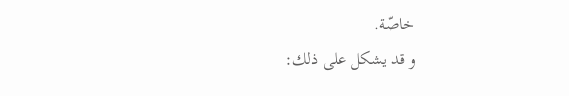خاصّة.
و قد يشكل على ذلك: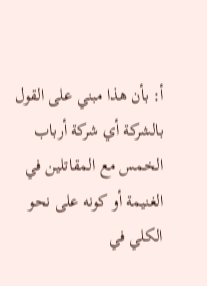أ: بأن هذا مبني على القول بالشركة أي شركة أرباب الخمس مع المقاتلين في الغنيمة أو كونه على نحو الكلي في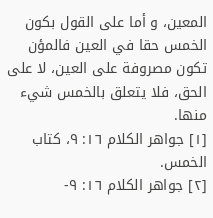المعين، و أما على القول بكون الخمس حقا في العين فالمؤن تكون مصروفة على العين، لا على الحق، فلا يتعلق بالخمس شيء منها.
[١] جواهر الكلام ١٦: ٩، كتاب الخمس.
[٢] جواهر الكلام ١٦: ٩-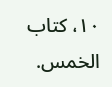١٠، كتاب الخمس.